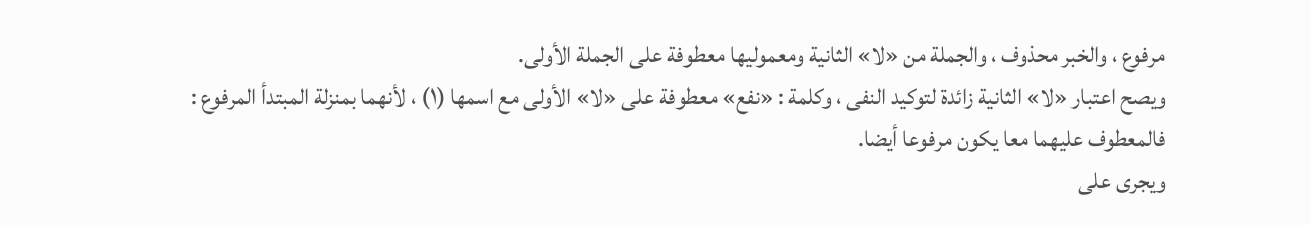مرفوع ، والخبر محذوف ، والجملة من «لا» الثانية ومعموليها معطوفة على الجملة الأولى.
ويصح اعتبار «لا» الثانية زائدة لتوكيد النفى ، وكلمة : «نفع» معطوفة على «لا» الأولى مع اسمها (١) ، لأنهما بمنزلة المبتدأ المرفوع : فالمعطوف عليهما معا يكون مرفوعا أيضا.
ويجرى على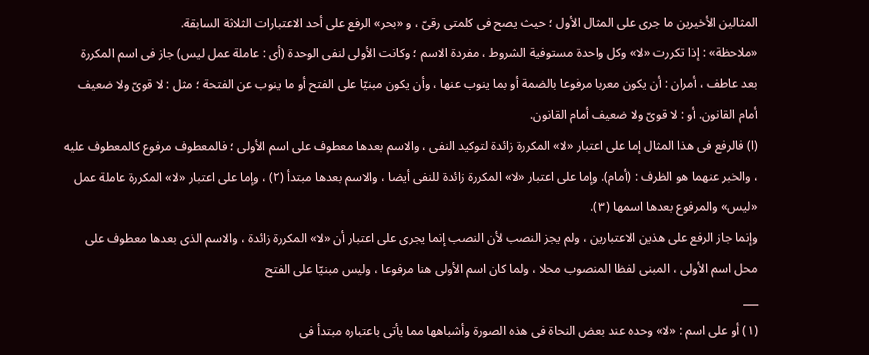المثالين الأخيرين ما جرى على المثال الأول ؛ حيث يصح فى كلمتى رقىّ ، و «بحر» الرفع على أحد الاعتبارات الثلاثة السابقة.
«ملاحظة» : إذا تكررت «لا» وكل واحدة مستوفية الشروط ، مفردة الاسم ؛ وكانت الأولى لنفى الوحدة (أى : عاملة عمل ليس) جاز فى اسم المكررة بعد عاطف ، أمران : أن يكون معربا مرفوعا بالضمة أو بما ينوب عنها ، وأن يكون مبنيّا على الفتح أو ما ينوب عن الفتحة ؛ مثل : لا قوىّ ولا ضعيف أمام القانون. أو : لا قوىّ ولا ضعيف أمام القانون.
(ا) فالرفع فى هذا المثال إما على اعتبار «لا» المكررة زائدة لتوكيد النفى ، والاسم بعدها معطوف على اسم الأولى ؛ فالمعطوف مرفوع كالمعطوف عليه ، والخبر عنهما هو الظرف : (أمام). وإما على اعتبار «لا» المكررة زائدة للنفى أيضا ، والاسم بعدها مبتدأ (٢) ، وإما على اعتبار «لا» المكررة عاملة عمل «ليس» والمرفوع بعدها اسمها (٣).
وإنما جاز الرفع على هذين الاعتبارين ، ولم يجز النصب لأن النصب إنما يجرى على اعتبار أن «لا» المكررة زائدة ، والاسم الذى بعدها معطوف على محل اسم الأولى ، المبنى لفظا المنصوب محلا ، ولما كان اسم الأولى هنا مرفوعا ، وليس مبنيّا على الفتح
___
(١) أو على اسم : «لا» وحده عند بعض النحاة فى هذه الصورة وأشباهها مما يأتى باعتباره مبتدأ فى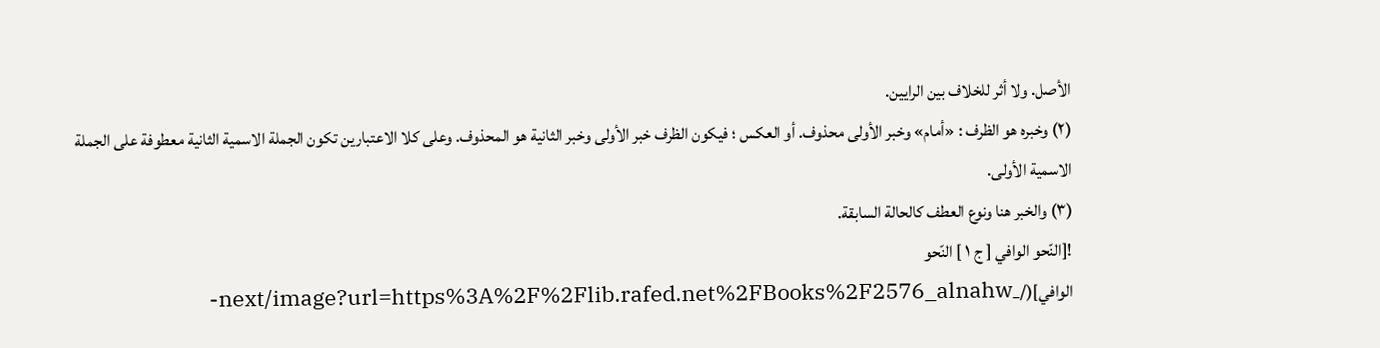الأصل. ولا أثر للخلاف بين الرايين.
(٢) وخبره هو الظرف : «أمام» وخبر الأولى محذوف. أو العكس ؛ فيكون الظرف خبر الأولى وخبر الثانية هو المحذوف. وعلى كلا الاعتبارين تكون الجملة الاسمية الثانية معطوفة على الجملة الاسمية الأولى.
(٣) والخبر هنا ونوع العطف كالحالة السابقة.
![النّحو الوافي [ ج ١ ] النّحو الوافي](/_next/image?url=https%3A%2F%2Flib.rafed.net%2FBooks%2F2576_alnahw-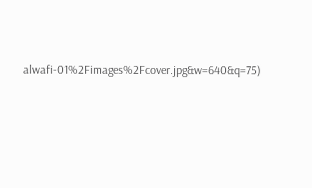alwafi-01%2Fimages%2Fcover.jpg&w=640&q=75)